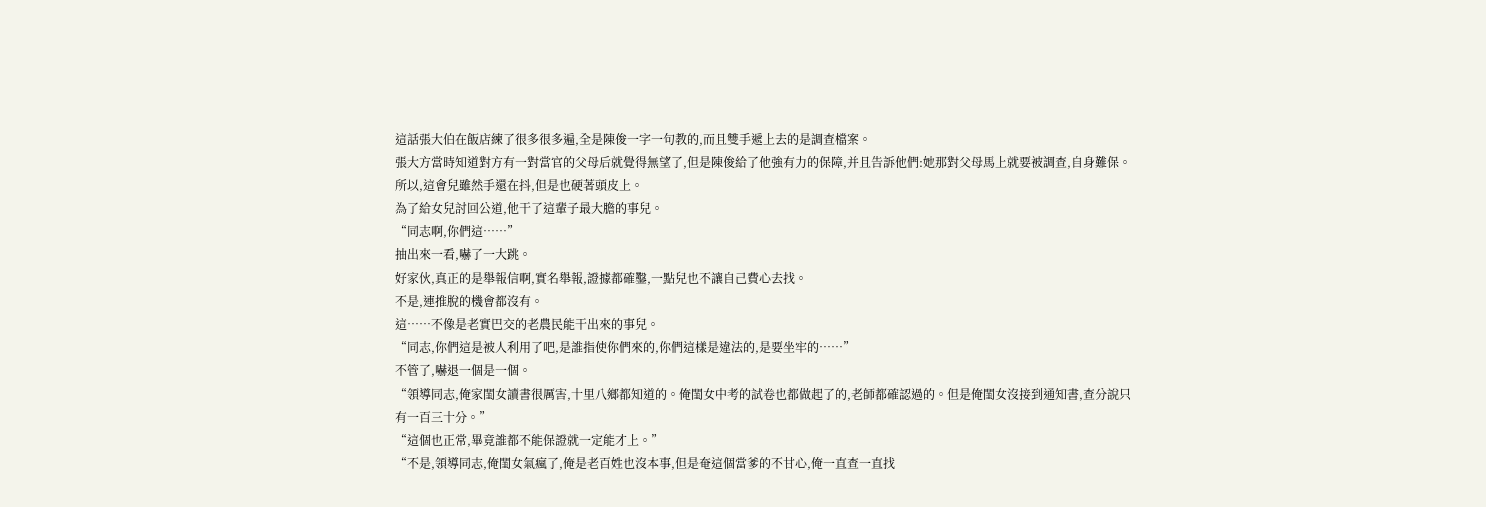這話張大伯在飯店練了很多很多遍,全是陳俊一字一句教的,而且雙手遞上去的是調查檔案。
張大方當時知道對方有一對當官的父母后就覺得無望了,但是陳俊給了他強有力的保障,并且告訴他們:她那對父母馬上就要被調查,自身難保。
所以,這會兒雖然手還在抖,但是也硬著頭皮上。
為了給女兒討回公道,他干了這輩子最大膽的事兒。
“同志啊,你們這……”
抽出來一看,嚇了一大跳。
好家伙,真正的是舉報信啊,實名舉報,證據都確鑿,一點兒也不讓自己費心去找。
不是,連推脫的機會都沒有。
這……不像是老實巴交的老農民能干出來的事兒。
“同志,你們這是被人利用了吧,是誰指使你們來的,你們這樣是違法的,是要坐牢的……”
不管了,嚇退一個是一個。
“領導同志,俺家閨女讀書很厲害,十里八鄉都知道的。俺閨女中考的試卷也都做起了的,老師都確認過的。但是俺閨女沒接到通知書,查分說只有一百三十分。”
“這個也正常,畢竟誰都不能保證就一定能才上。”
“不是,領導同志,俺閨女氣瘋了,俺是老百姓也沒本事,但是奄這個當爹的不甘心,俺一直查一直找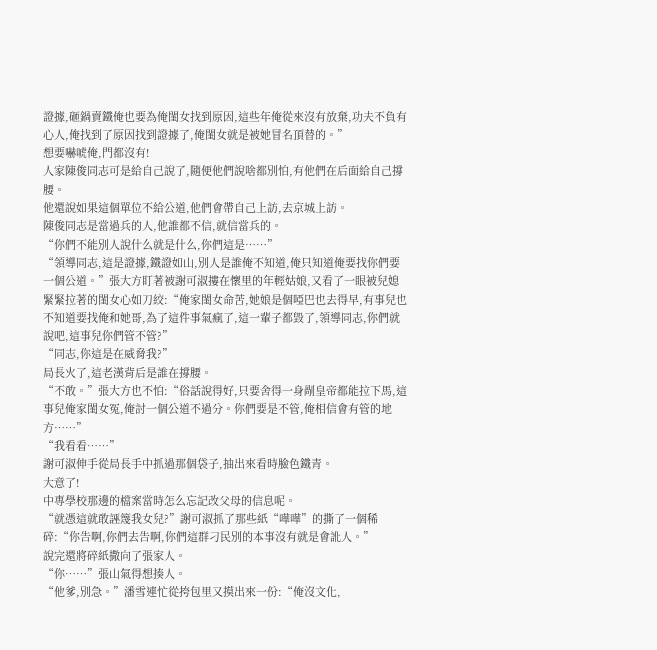證據,砸鍋賣鐵俺也要為俺閨女找到原因,這些年俺從來沒有放棄,功夫不負有心人,俺找到了原因找到證據了,俺閨女就是被她冒名頂替的。”
想要嚇唬俺,門都沒有!
人家陳俊同志可是給自己說了,隨便他們說啥都別怕,有他們在后面給自己撐腰。
他還說如果這個單位不給公道,他們會帶自己上訪,去京城上訪。
陳俊同志是當過兵的人,他誰都不信,就信當兵的。
“你們不能別人說什么就是什么,你們這是……”
“領導同志,這是證據,鐵證如山,別人是誰俺不知道,俺只知道俺要找你們要一個公道。”張大方盯著被謝可淑摟在懷里的年輕姑娘,又看了一眼被兒媳緊緊拉著的閨女心如刀絞:“俺家閨女命苦,她娘是個啞巴也去得早,有事兒也不知道要找俺和她哥,為了這件事氣瘋了,這一輩子都毀了,領導同志,你們就說吧,這事兒你們管不管?”
“同志,你這是在威脅我?”
局長火了,這老漢背后是誰在撐腰。
“不敢。”張大方也不怕:“俗話說得好,只要舍得一身剮皇帝都能拉下馬,這事兒俺家閨女冤,俺討一個公道不過分。你們要是不管,俺相信會有管的地方……”
“我看看……”
謝可淑伸手從局長手中抓過那個袋子,抽出來看時臉色鐵青。
大意了!
中專學校那邊的檔案當時怎么忘記改父母的信息呢。
“就憑這就敢誣篾我女兒?”謝可淑抓了那些紙“嘩嘩”的撕了一個稀碎:“你告啊,你們去告啊,你們這群刁民別的本事沒有就是會訛人。”
說完還將碎紙撒向了張家人。
“你……”張山氣得想揍人。
“他爹,別急。”潘雪連忙從挎包里又摸出來一份:“俺沒文化,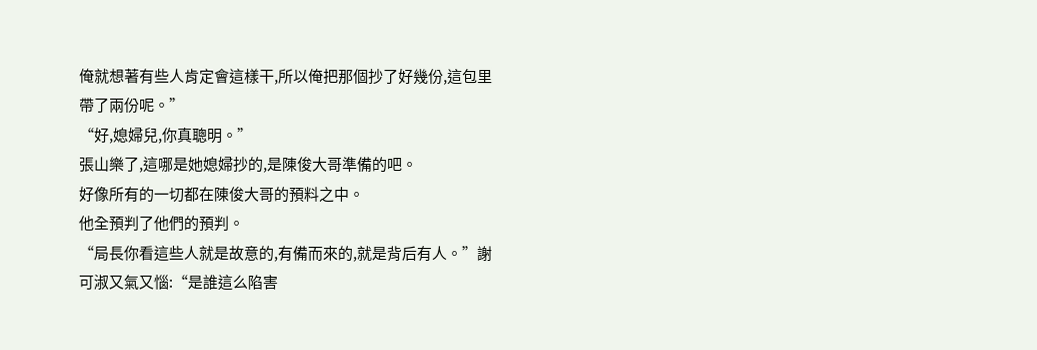俺就想著有些人肯定會這樣干,所以俺把那個抄了好幾份,這包里帶了兩份呢。”
“好,媳婦兒,你真聰明。”
張山樂了,這哪是她媳婦抄的,是陳俊大哥準備的吧。
好像所有的一切都在陳俊大哥的預料之中。
他全預判了他們的預判。
“局長你看這些人就是故意的,有備而來的,就是背后有人。”謝可淑又氣又惱:“是誰這么陷害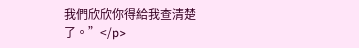我們欣欣你得給我查清楚了。”</p>